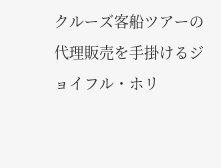クルーズ客船ツアーの代理販売を手掛けるジョイフル・ホリ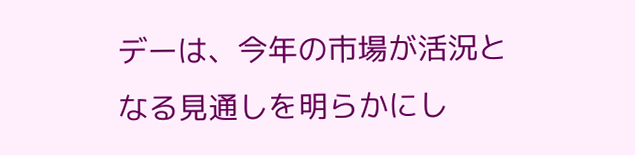デーは、今年の市場が活況となる見通しを明らかにし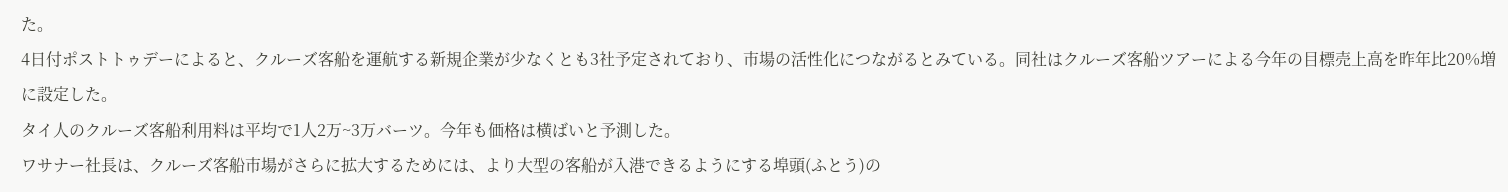た。
4日付ポストトゥデーによると、クルーズ客船を運航する新規企業が少なくとも3社予定されており、市場の活性化につながるとみている。同社はクルーズ客船ツアーによる今年の目標売上高を昨年比20%増に設定した。
タイ人のクルーズ客船利用料は平均で1人2万~3万バーツ。今年も価格は横ばいと予測した。
ワサナー社長は、クルーズ客船市場がさらに拡大するためには、より大型の客船が入港できるようにする埠頭(ふとう)の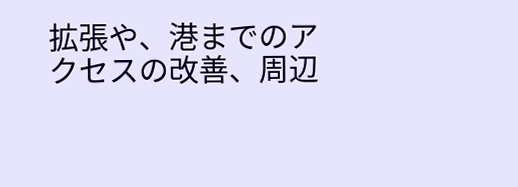拡張や、港までのアクセスの改善、周辺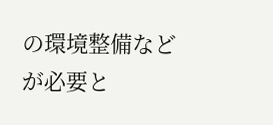の環境整備などが必要と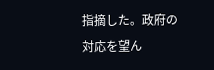指摘した。政府の対応を望ん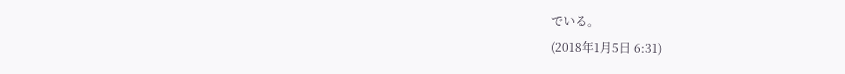でいる。
(2018年1月5日 6:31)